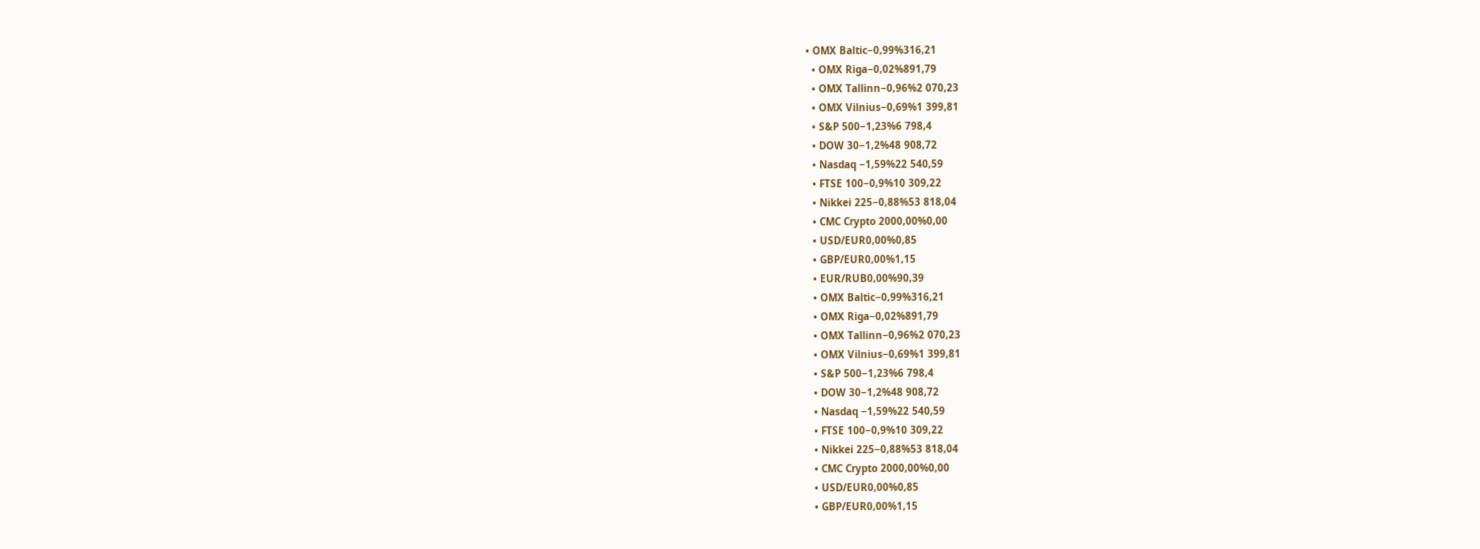• OMX Baltic−0,99%316,21
  • OMX Riga−0,02%891,79
  • OMX Tallinn−0,96%2 070,23
  • OMX Vilnius−0,69%1 399,81
  • S&P 500−1,23%6 798,4
  • DOW 30−1,2%48 908,72
  • Nasdaq −1,59%22 540,59
  • FTSE 100−0,9%10 309,22
  • Nikkei 225−0,88%53 818,04
  • CMC Crypto 2000,00%0,00
  • USD/EUR0,00%0,85
  • GBP/EUR0,00%1,15
  • EUR/RUB0,00%90,39
  • OMX Baltic−0,99%316,21
  • OMX Riga−0,02%891,79
  • OMX Tallinn−0,96%2 070,23
  • OMX Vilnius−0,69%1 399,81
  • S&P 500−1,23%6 798,4
  • DOW 30−1,2%48 908,72
  • Nasdaq −1,59%22 540,59
  • FTSE 100−0,9%10 309,22
  • Nikkei 225−0,88%53 818,04
  • CMC Crypto 2000,00%0,00
  • USD/EUR0,00%0,85
  • GBP/EUR0,00%1,15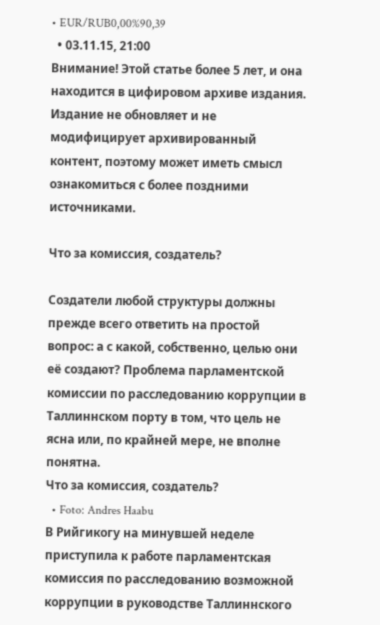• EUR/RUB0,00%90,39
  • 03.11.15, 21:00
Внимание! Этой статье более 5 лет, и она находится в цифировом архиве издания. Издание не обновляет и не модифицирует архивированный контент, поэтому может иметь смысл ознакомиться с более поздними источниками.

Что за комиссия, создатель?

Создатели любой структуры должны прежде всего ответить на простой вопрос: а с какой, собственно, целью они её создают? Проблема парламентской комиссии по расследованию коррупции в Таллиннском порту в том, что цель не ясна или, по крайней мере, не вполне понятна.
Что за комиссия, создатель?
  • Foto: Andres Haabu
В Рийгикогу на минувшей неделе приступила к работе парламентская комиссия по расследованию возможной коррупции в руководстве Таллиннского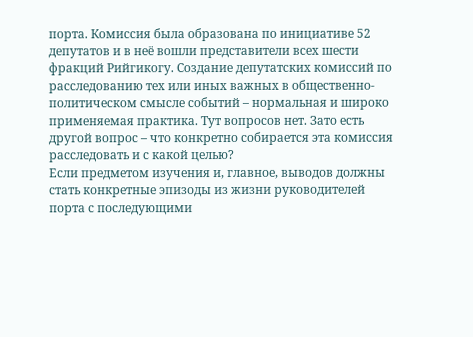порта. Комиссия была образована по инициативе 52 депутатов и в неё вошли представители всех шести фракций Рийгикогу. Создание депутатских комиссий по расследованию тех или иных важных в общественно-политическом смысле событий – нормальная и широко применяемая практика. Тут вопросов нет. Зато есть другой вопрос – что конкретно собирается эта комиссия расследовать и с какой целью?
Если предметом изучения и, главное, выводов должны стать конкретные эпизоды из жизни руководителей порта с последующими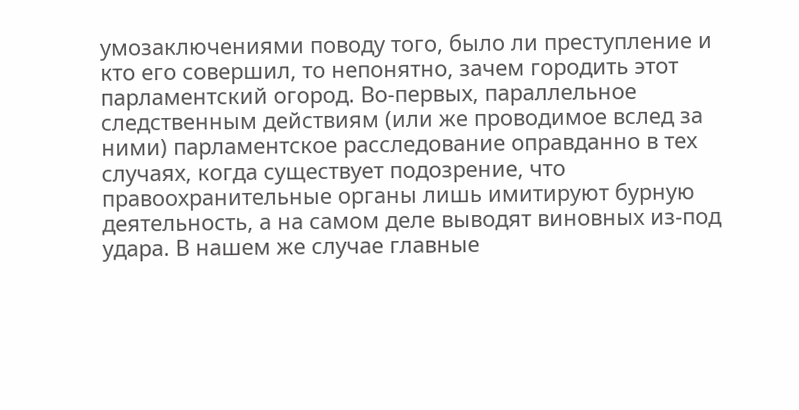умозаключениями поводу того, было ли преступление и кто его совершил, то непонятно, зачем городить этот парламентский огород. Во-первых, параллельное следственным действиям (или же проводимое вслед за ними) парламентское расследование оправданно в тех случаях, когда существует подозрение, что правоохранительные органы лишь имитируют бурную деятельность, а на самом деле выводят виновных из-под удара. В нашем же случае главные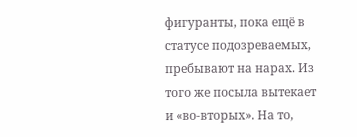фигуранты, пока ещё в статусе подозреваемых, пребывают на нарах. Из того же посыла вытекает и «во-вторых». На то,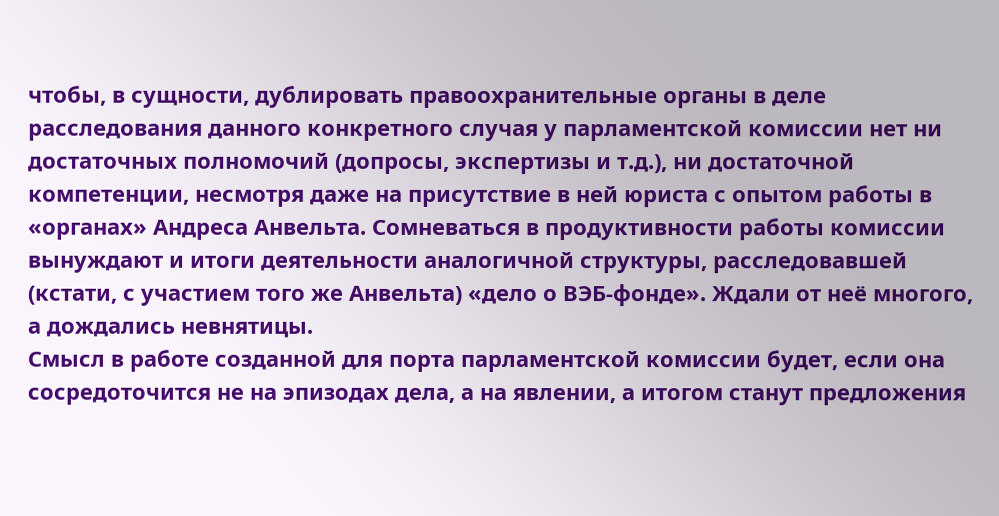чтобы, в сущности, дублировать правоохранительные органы в деле расследования данного конкретного случая у парламентской комиссии нет ни достаточных полномочий (допросы, экспертизы и т.д.), ни достаточной компетенции, несмотря даже на присутствие в ней юриста с опытом работы в «органах» Андреса Анвельта. Сомневаться в продуктивности работы комиссии вынуждают и итоги деятельности аналогичной структуры, расследовавшей (кстати, с участием того же Анвельта) «дело о ВЭБ-фонде». Ждали от неё многого, а дождались невнятицы.
Смысл в работе созданной для порта парламентской комиссии будет, если она сосредоточится не на эпизодах дела, а на явлении, а итогом станут предложения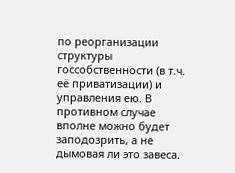по реорганизации структуры госсобственности (в т.ч. её приватизации) и управления ею. В противном случае вполне можно будет заподозрить, а не дымовая ли это завеса.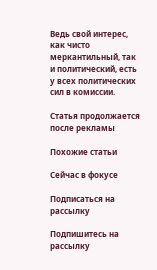Ведь свой интерес, как чисто меркантильный, так и политический, есть у всех политических сил в комиссии.

Статья продолжается после рекламы

Похожие статьи

Сейчас в фокусе

Подписаться на рассылку

Подпишитесь на рассылку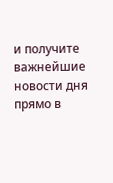и получите важнейшие новости дня прямо в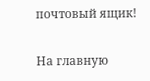почтовый ящик!

На главную